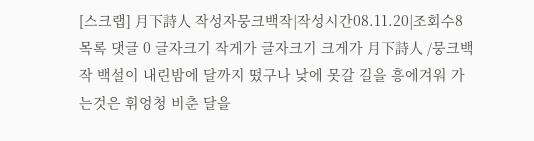[스크랩] 月下詩人 작성자뭉크백작|작성시간08.11.20|조회수8 목록 댓글 0 글자크기 작게가 글자크기 크게가 月下詩人 /뭉크백작 백설이 내린밤에 달까지 떴구나 낮에 못갈 길을 흥에겨워 가는것은 휘엉청 비춘 달을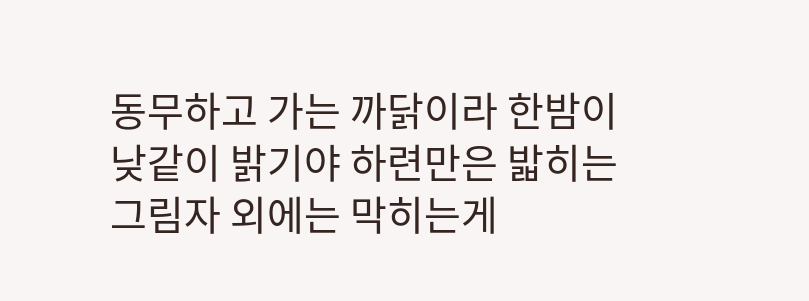동무하고 가는 까닭이라 한밤이 낮같이 밝기야 하련만은 밟히는 그림자 외에는 막히는게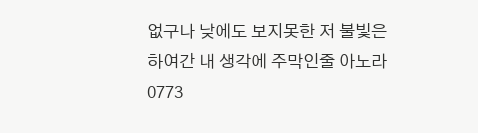없구나 낮에도 보지못한 저 불빛은 하여간 내 생각에 주막인줄 아노라 0773